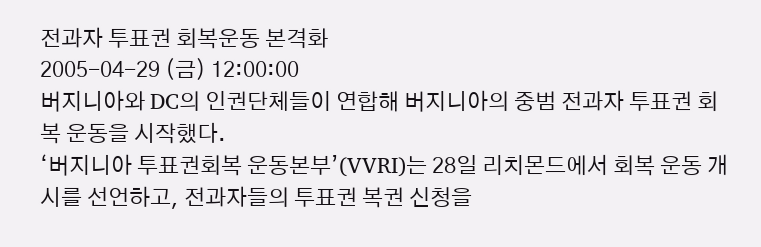전과자 투표권 회복운동 본격화
2005-04-29 (금) 12:00:00
버지니아와 DC의 인권단체들이 연합해 버지니아의 중범 전과자 투표권 회복 운동을 시작했다.
‘버지니아 투표권회복 운동본부’(VVRI)는 28일 리치몬드에서 회복 운동 개시를 선언하고, 전과자들의 투표권 복권 신청을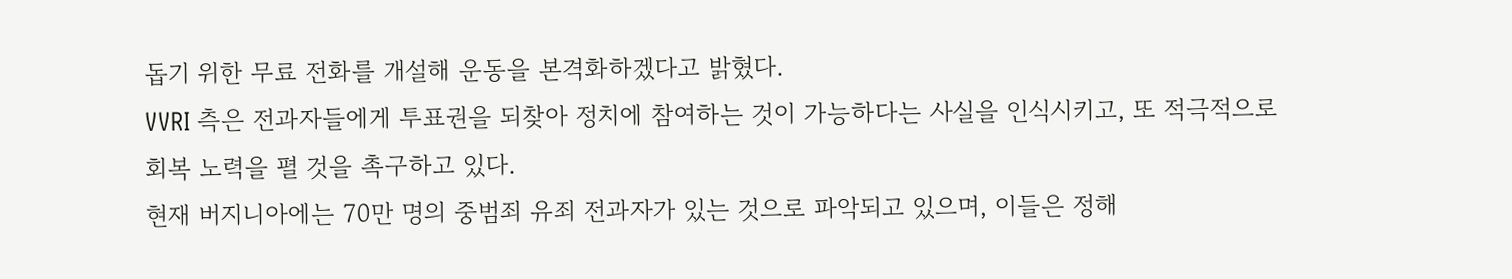돕기 위한 무료 전화를 개설해 운동을 본격화하겠다고 밝혔다.
VVRI 측은 전과자들에게 투표권을 되찾아 정치에 참여하는 것이 가능하다는 사실을 인식시키고, 또 적극적으로 회복 노력을 펼 것을 촉구하고 있다.
현재 버지니아에는 70만 명의 중범죄 유죄 전과자가 있는 것으로 파악되고 있으며, 이들은 정해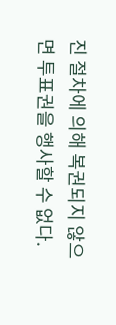진 절차에 의해 복권되지 않으면 투표권을 행사할 수 없다.